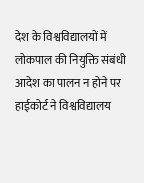देश के विश्वविद्यालयों में लोकपाल की नियुक्ति संबंधी आदेश का पालन न होने पर हाईकोर्ट ने विश्वविद्यालय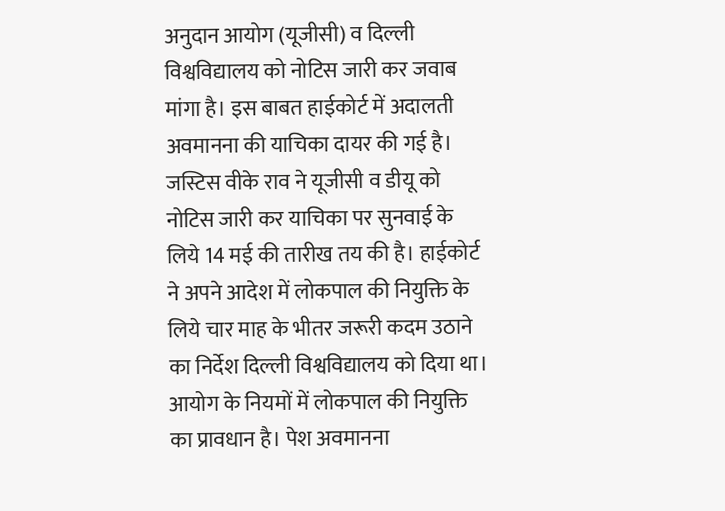अनुदान आयोग (यूजीसी) व दिल्ली विश्वविद्यालय को नोटिस जारी कर जवाब मांगा है। इस बाबत हाईकोर्ट में अदालती अवमानना की याचिका दायर की गई है।
जस्टिस वीके राव ने यूजीसी व डीयू को नोटिस जारी कर याचिका पर सुनवाई के लिये 14 मई की तारीख तय की है। हाईकोर्ट ने अपने आदेश में लोकपाल की नियुक्ति के लिये चार माह के भीतर जरूरी कदम उठाने का निर्देश दिल्ली विश्वविद्यालय को दिया था।
आयोग के नियमों में लोकपाल की नियुक्ति का प्रावधान है। पेश अवमानना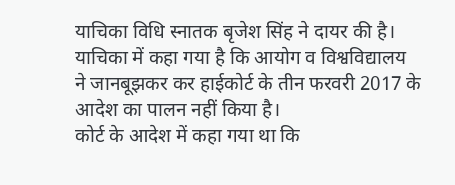याचिका विधि स्नातक बृजेश सिंह ने दायर की है। याचिका में कहा गया है कि आयोग व विश्वविद्यालय ने जानबूझकर कर हाईकोर्ट के तीन फरवरी 2017 के आदेश का पालन नहीं किया है।
कोर्ट के आदेश में कहा गया था कि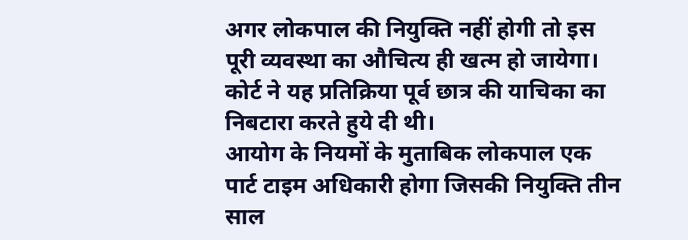अगर लोकपाल की नियुक्ति नहीं होगी तो इस पूरी व्यवस्था का औचित्य ही खत्म हो जायेगा। कोर्ट ने यह प्रतिक्रिया पूर्व छात्र की याचिका का निबटारा करते हुये दी थी।
आयोग के नियमों के मुताबिक लोकपाल एक पार्ट टाइम अधिकारी होगा जिसकी नियुक्ति तीन साल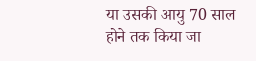या उसकी आयु 70 साल होने तक किया जा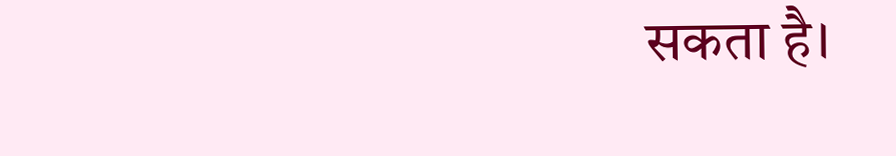सकता है।